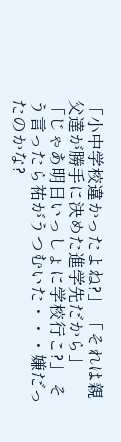「小中学校違かったよね?」 「それは親父達が勝手に決めた進学先だから」 「じゃあ明日いっしょに学校行こ?」 そう言ったら祐がうつむいた・・・嫌だったのかな?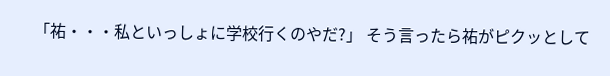「祐・・・私といっしょに学校行くのやだ?」 そう言ったら祐がピクッとして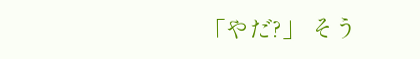「やだ?」 そう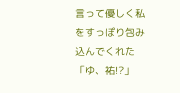言って優しく私をすっぽり包み込んでくれた 「ゆ、祐!?」